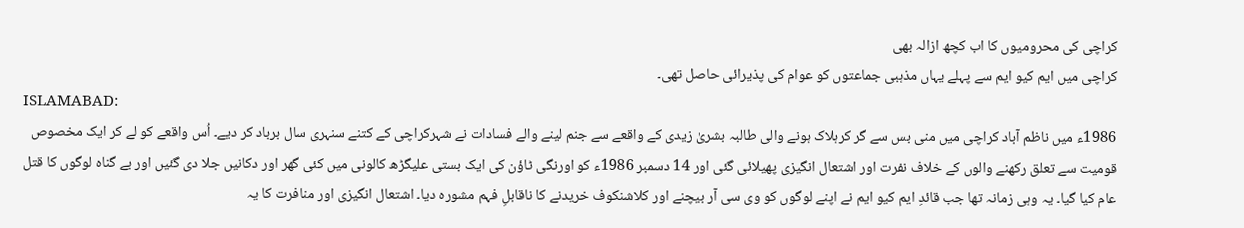کراچی کی محرومیوں کا اب کچھ ازالہ بھی
کراچی میں ایم کیو ایم سے پہلے یہاں مذہبی جماعتوں کو عوام کی پذیرائی حاصل تھی۔
ISLAMABAD:
1986ء میں ناظم آباد کراچی میں منی بس سے گر کرہلاک ہونے والی طالبہ بشریٰ زیدی کے واقعے سے جنم لینے والے فسادات نے شہرکراچی کے کتنے سنہری سال برباد کر دیے۔ اُس واقعے کو لے کر ایک مخصوص قومیت سے تعلق رکھنے والوں کے خلاف نفرت اور اشتعال انگیزی پھیلائی گئی اور 14 دسمبر 1986ء کو اورنگی ٹاؤن کی ایک بستی علیگڑھ کالونی میں کئی گھر اور دکانیں جلا دی گئیں اور بے گناہ لوگوں کا قتل عام کیا گیا۔ یہ وہی زمانہ تھا جب قائدِ ایم کیو ایم نے اپنے لوگوں کو وی سی آر بیچنے اور کلاشنکوف خریدنے کا ناقابلِ فہم مشورہ دیا۔ اشتعال انگیزی اور منافرت کا یہ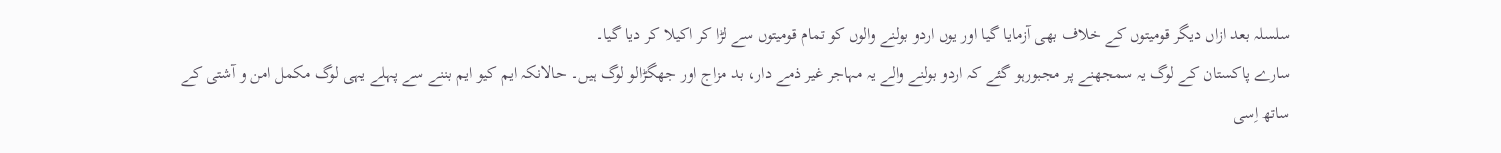سلسلہ بعد ازاں دیگر قومیتوں کے خلاف بھی آزمایا گیا اور یوں اردو بولنے والوں کو تمام قومیتوں سے لڑا کر اکیلا کر دیا گیا۔
سارے پاکستان کے لوگ یہ سمجھنے پر مجبورہو گئے کہ اردو بولنے والے یہ مہاجر غیر ذمے دار، بد مزاج اور جھگڑالو لوگ ہیں۔ حالانکہ ایم کیو ایم بننے سے پہلے یہی لوگ مکمل امن و آشتی کے ساتھ اِسی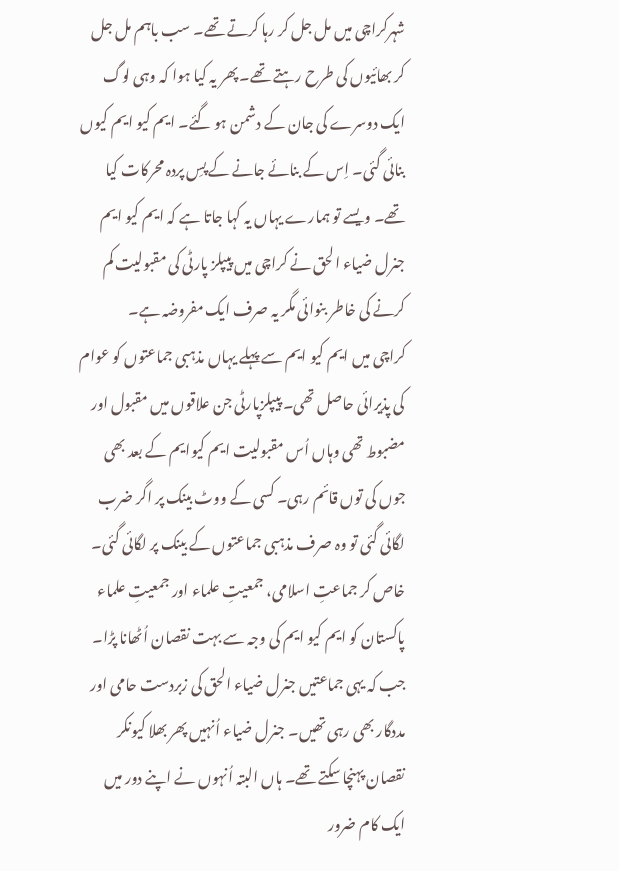شہرکراچی میں مل جل کر رہا کرتے تھے۔ سب باہم مل جل کر بھائیوں کی طرح رہتے تھے۔ پھر یہ کیا ہوا کہ وہی لوگ ایک دوسرے کی جان کے دشمن ہو گئے۔ ایم کیو ایم کیوں بنائی گئی۔ اِس کے بنائے جانے کے پسِ پردہ محرکات کیا تھے۔ ویسے تو ہمارے یہاں یہ کہا جاتا ہے کہ ایم کیو ایم جنرل ضیاء الحق نے کراچی میں پیپلز پارٹی کی مقبولیت کم کرنے کی خاطر بنوائی مگر یہ صرف ایک مفروضہ ہے۔
کراچی میں ایم کیو ایم سے پہلے یہاں مذہبی جماعتوں کو عوام کی پذیرائی حاصل تھی۔ پیپلزپارٹی جن علاقوں میں مقبول اور مضبوط تھی وہاں اُس مقبولیت ایم کیوایم کے بعد بھی جوں کی توں قائم رہی۔ کسی کے ووٹ بینک پر اگر ضرب لگائی گئی تو وہ صرف مذہبی جماعتوں کے بینک پر لگائی گئی۔ خاص کر جماعتِ اسلامی، جمعیتِ علماء اور جمعیتِ علماء پاکستان کو ایم کیو ایم کی وجہ سے بہت نقصان اُٹھانا پڑا۔ جب کہ یہی جماعتیں جنرل ضیاء الحق کی زبردست حامی اور مددگار بھی رہی تھیں۔ جنرل ضیاء اُنہیں پھر بھلا کیونکر نقصان پہنچا سکتے تھے۔ ہاں البتہ اُنہوں نے اپنے دور میں ایک کام ضرور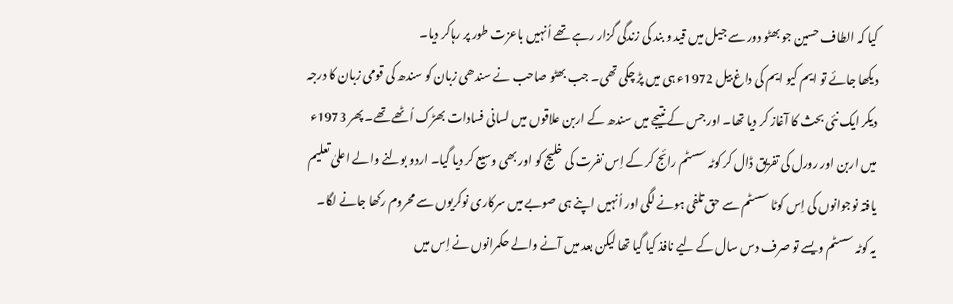کیا کہ الطاف حسین جو بھٹو دور سے جیل میں قید و بند کی زندگی گزار رہے تھے اُنہیں باعزت طور پر رہاکر دیا۔
دیکھا جائے تو ایم کیو ایم کی داغ بیل 1972ء ہی میں پڑ چکی تھی۔ جب بھٹو صاحب نے سندھی زبان کو سندھ کی قومی زبان کا درجہ دیکر ایک نئی بحث کا آغاز کر دیا تھا۔ اور جس کے نتیجے میں سندھ کے اربن علاقوں میں لسانی فسادات بھڑک اُٹھے تھے۔ پھر 1973ء میں اربن اور رورل کی تفریق ڈال کر کوٹہ سسٹم رائج کر کے اِس نفرت کی خلیج کو اور بھی وسیع کر دیا گیا۔ اردو بولنے والے اعلیٰ تعلیم یافتہ نوجوانوں کی اِس کوٹا سسٹم سے حق تلفی ہونے لگی اور اُنہیں اپنے ہی صوبے میں سرکاری نوکریوں سے محروم رکھا جانے لگا۔
یہ کوٹہ سسٹم ویسے تو صرف دس سال کے لیے نافذ کیا گیا تھا لیکن بعد میں آنے والے حکمرانوں نے اِس میں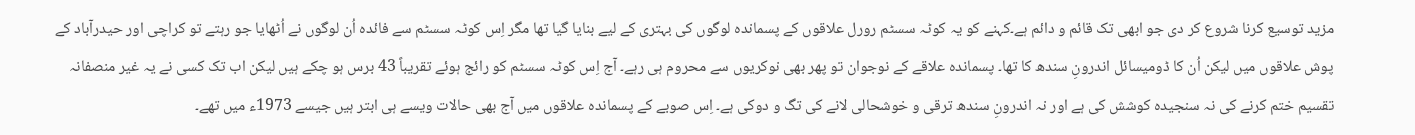مزید توسیع کرنا شروع کر دی جو ابھی تک قائم و دائم ہے۔کہنے کو یہ کوٹہ سسٹم رورل علاقوں کے پسماندہ لوگوں کی بہتری کے لیے بنایا گیا تھا مگر اِس کوٹہ سسٹم سے فائدہ اُن لوگوں نے اُٹھایا جو رہتے تو کراچی اور حیدرآباد کے پوش علاقوں میں لیکن اُن کا ڈومیسائل اندرونِ سندھ کا تھا۔ پسماندہ علاقے کے نوجوان تو پھر بھی نوکریوں سے محروم ہی رہے۔ آج اِس کوٹہ سسٹم کو رائج ہوئے تقریباً 43 برس ہو چکے ہیں لیکن اب تک کسی نے یہ غیر منصفانہ تقسیم ختم کرنے کی نہ سنجیدہ کوشش کی ہے اور نہ اندرونِ سندھ ترقی و خوشحالی لانے کی تگ و دوکی ہے۔ اِس صوبے کے پسماندہ علاقوں میں آج بھی حالات ویسے ہی ابتر ہیں جیسے 1973ء میں تھے۔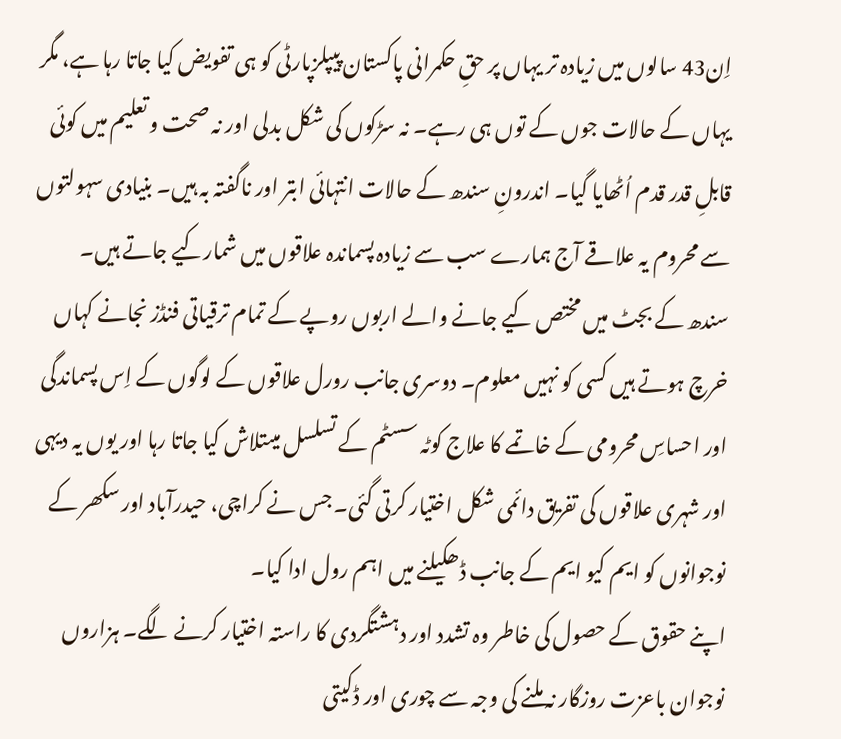اِن43 سالوں میں زیادہ تر یہاں پر حقِ حکمرانی پاکستان پیپلزپارٹی کو ہی تفویض کیا جاتا رہا ہے، مگر یہاں کے حالات جوں کے توں ہی رہے۔ نہ سڑکوں کی شکل بدلی اور نہ صحت و تعلیم میں کوئی قابلِ قدر قدم اُٹھایا گیا۔ اندرونِ سندھ کے حالات انتہائی ابتر اور ناگفتہ بہ ہیں۔ بنیادی سہولتوں سے محروم یہ علاقے آج ہمارے سب سے زیادہ پسماندہ علاقوں میں شمارکیے جاتے ہیں۔ سندھ کے بجٹ میں مختص کیے جانے والے اربوں روپے کے تمام ترقیاتی فنڈز نجانے کہاں خرچ ہوتے ہیں کسی کو نہیں معلوم۔ دوسری جانب رورل علاقوں کے لوگوں کے اِس پسماندگی اور احساسِ محرومی کے خاتمے کا علاج کوٹہ سسٹم کے تسلسل میںتلاش کیا جاتا رہا اور یوں یہ دیہی اور شہری علاقوں کی تفریق دائمی شکل اختیار کرتی گئی۔ جس نے کراچی، حیدرآباد اور سکھر کے نوجوانوں کو ایم کیو ایم کے جانب ڈھکیلنے میں اہم رول ادا کیا۔
اپنے حقوق کے حصول کی خاطر وہ تشدد اور دہشتگردی کا راستہ اختیار کرنے لگے۔ ہزاروں نوجوان باعزت روزگار نہ ملنے کی وجہ سے چوری اور ڈکیتی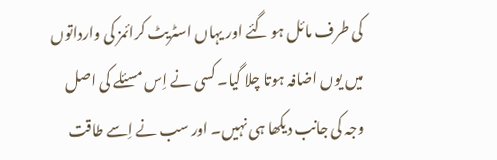کی طرف مائل ہو گئے اور یہاں اسٹریٹ کرائمز کی وارداتوں میں یوں اضافہ ہوتا چلا گیا۔ کسی نے اِس مسئلے کی اصل وجہ کی جانب دیکھا ہی نہیں۔ اور سب نے اِسے طاقت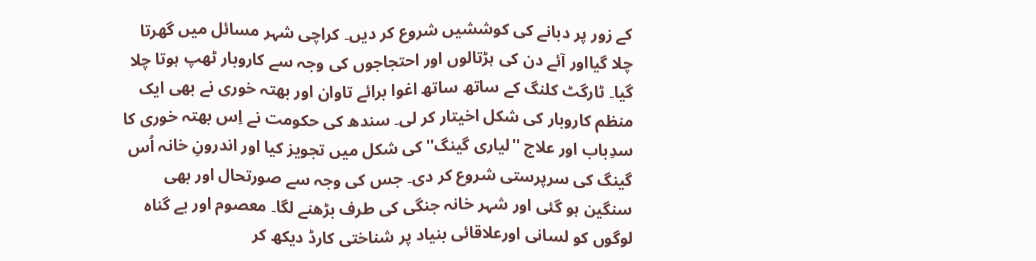کے زور پر دبانے کی کوششیں شروع کر دیں۔ کراچی شہر مسائل میں گھرتا چلا گیااور آئے دن کی ہڑتالوں اور احتجاجوں کی وجہ سے کاروبار ٹھپ ہوتا چلا گیا۔ ٹارگٹ کلنگ کے ساتھ ساتھ اغوا برائے تاوان اور بھتہ خوری نے بھی ایک منظم کاروبار کی شکل اخیتار کر لی۔ سندھ کی حکومت نے اِس بھتہ خوری کا سدِباب اور علاج ''لیاری گینگ'' کی شکل میں تجویز کیا اور اندرونِ خانہ اُس گینگ کی سرپرستی شروع کر دی۔ جس کی وجہ سے صورتحال اور بھی سنگین ہو گئی اور شہر خانہ جنگی کی طرف بڑھنے لگا۔ معصوم اور بے گناہ لوگوں کو لسانی اورعلاقائی بنیاد پر شناختی کارڈ دیکھ کر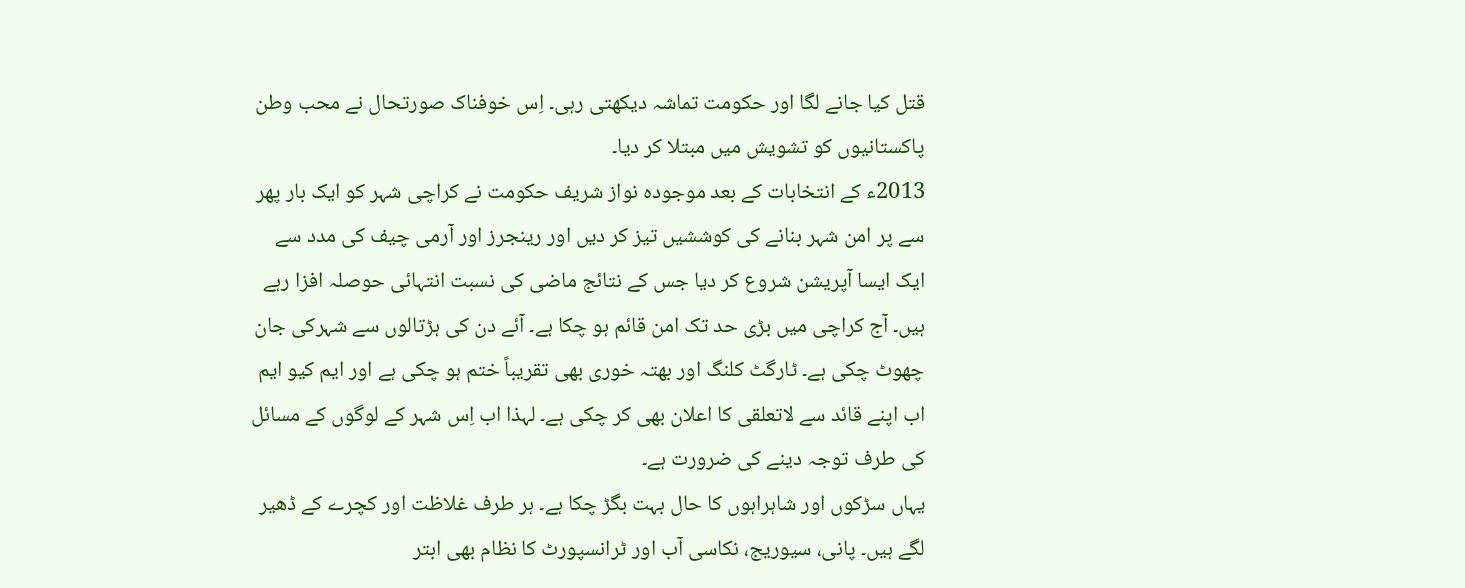قتل کیا جانے لگا اور حکومت تماشہ دیکھتی رہی۔ اِس خوفناک صورتحال نے محب وطن پاکستانیوں کو تشویش میں مبتلا کر دیا۔
2013ء کے انتخابات کے بعد موجودہ نواز شریف حکومت نے کراچی شہر کو ایک بار پھر سے پر امن شہر بنانے کی کوششیں تیز کر دیں اور رینجرز اور آرمی چیف کی مدد سے ایک ایسا آپریشن شروع کر دیا جس کے نتائج ماضی کی نسبت انتہائی حوصلہ افزا رہے ہیں۔ آج کراچی میں بڑی حد تک امن قائم ہو چکا ہے۔ آئے دن کی ہڑتالوں سے شہرکی جان چھوٹ چکی ہے۔ ٹارگٹ کلنگ اور بھتہ خوری بھی تقریباً ختم ہو چکی ہے اور ایم کیو ایم اب اپنے قائد سے لاتعلقی کا اعلان بھی کر چکی ہے۔ لہذا اب اِس شہر کے لوگوں کے مسائل کی طرف توجہ دینے کی ضرورت ہے۔
یہاں سڑکوں اور شاہراہوں کا حال بہت بگڑ چکا ہے۔ ہر طرف غلاظت اور کچرے کے ڈھیر لگے ہیں۔ پانی، سیوریج، نکاسی آب اور ٹرانسپورٹ کا نظام بھی ابتر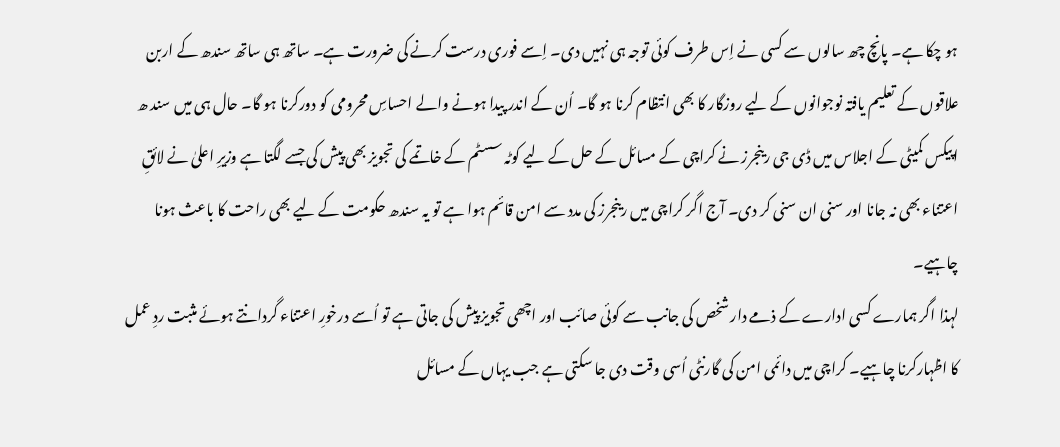ہو چکا ہے۔ پانچ چھ سالوں سے کسی نے اِس طرف کوئی توجہ ہی نہیں دی۔ اِسے فوری درست کرنے کی ضرورت ہے۔ ساتھ ہی ساتھ سندھ کے اربن علاقوں کے تعلیم یافتہ نوجوانوں کے لیے روزگار کا بھی انتظام کرنا ہو گا۔ اُن کے اندر پیدا ہونے والے احساسِ محرومی کو دورکرنا ہو گا۔ حال ہی میں سند ھ اپیکس کمیٹی کے اجلاس میں ڈی جی رینجرز نے کراچی کے مسائل کے حل کے لیے کوٹہ سسٹم کے خاتمے کی تجویز بھی پیش کی جسے لگتا ہے وزیرِ اعلیٰ نے لائقِ اعتناء بھی نہ جانا اور سنی ان سنی کر دی۔ آج اگر کراچی میں رینجرز کی مدد سے امن قائم ہوا ہے تو یہ سندھ حکومت کے لیے بھی راحت کا باعث ہونا چاہیے۔
لہذا اگر ہمارے کسی ادارے کے ذمے دار شخص کی جانب سے کوئی صائب اور اچھی تجویز پیش کی جاتی ہے تو اُسے درخورِ اعتناء گردانتے ہوئے مثبت ردِ عمل کا اظہارکرنا چاہیے۔ کراچی میں دائمی امن کی گارنٹی اُسی وقت دی جا سکتی ہے جب یہاں کے مسائل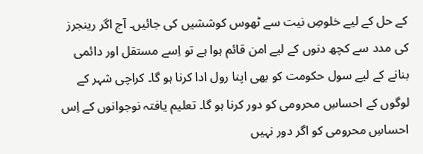کے حل کے لیے خلوصِ نیت سے ٹھوس کوششیں کی جائیں۔ آج اگر رینجرز کی مدد سے کچھ دنوں کے لیے امن قائم ہوا ہے تو اِسے مستقل اور دائمی بنانے کے لیے سول حکومت کو بھی اپنا رول ادا کرنا ہو گا۔ کراچی شہر کے لوگوں کے احساسِ محرومی کو دور کرنا ہو گا۔ تعلیم یافتہ نوجوانوں کے اِس احساسِ محرومی کو اگر دور نہیں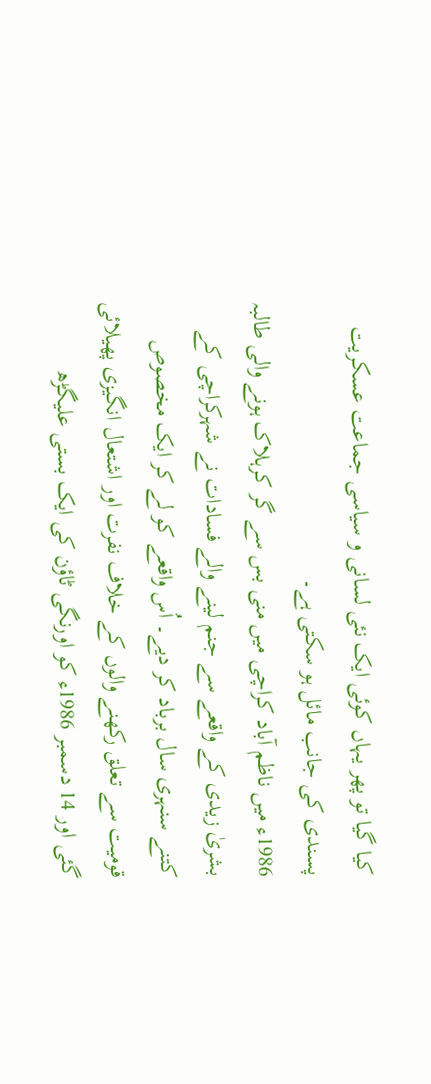کیا گیا تو پھر یہاں کوئی ایک نئی لسانی و سیاسی جماعت عسکریت پسندی کی جانب مائل ہو سکتی ہے۔
1986ء میں ناظم آباد کراچی میں منی بس سے گر کرہلاک ہونے والی طالبہ بشریٰ زیدی کے واقعے سے جنم لینے والے فسادات نے شہرکراچی کے کتنے سنہری سال برباد کر دیے۔ اُس واقعے کو لے کر ایک مخصوص قومیت سے تعلق رکھنے والوں کے خلاف نفرت اور اشتعال انگیزی پھیلائی گئی اور 14 دسمبر 1986ء کو اورنگی ٹاؤن کی ایک بستی علیگڑھ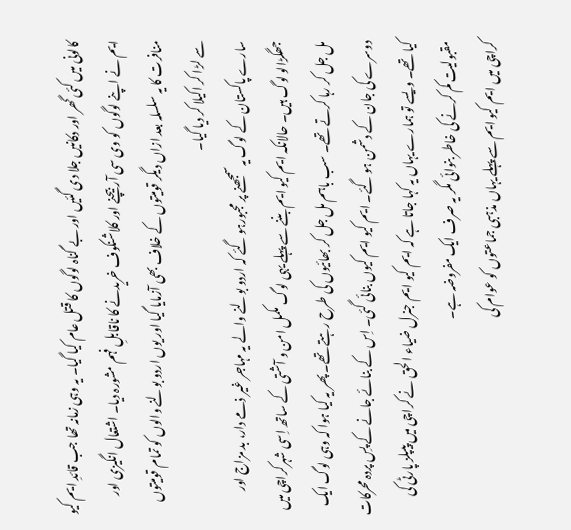کالونی میں کئی گھر اور دکانیں جلا دی گئیں اور بے گناہ لوگوں کا قتل عام کیا گیا۔ یہ وہی زمانہ تھا جب قائدِ ایم کیو ایم نے اپنے لوگوں کو وی سی آر بیچنے اور کلاشنکوف خریدنے کا ناقابلِ فہم مشورہ دیا۔ اشتعال انگیزی اور منافرت کا یہ سلسلہ بعد ازاں دیگر قومیتوں کے خلاف بھی آزمایا گیا اور یوں اردو بولنے والوں کو تمام قومیتوں سے لڑا کر اکیلا کر دیا گیا۔
سارے پاکستان کے لوگ یہ سمجھنے پر مجبورہو گئے کہ اردو بولنے والے یہ مہاجر غیر ذمے دار، بد مزاج اور جھگڑالو لوگ ہیں۔ حالانکہ ایم کیو ایم بننے سے پہلے یہی لوگ مکمل امن و آشتی کے ساتھ اِسی شہرکراچی میں مل جل کر رہا کرتے تھے۔ سب باہم مل جل کر بھائیوں کی طرح رہتے تھے۔ پھر یہ کیا ہوا کہ وہی لوگ ایک دوسرے کی جان کے دشمن ہو گئے۔ ایم کیو ایم کیوں بنائی گئی۔ اِس کے بنائے جانے کے پسِ پردہ محرکات کیا تھے۔ ویسے تو ہمارے یہاں یہ کہا جاتا ہے کہ ایم کیو ایم جنرل ضیاء الحق نے کراچی میں پیپلز پارٹی کی مقبولیت کم کرنے کی خاطر بنوائی مگر یہ صرف ایک مفروضہ ہے۔
کراچی میں ایم کیو ایم سے پہلے یہاں مذہبی جماعتوں کو عوام کی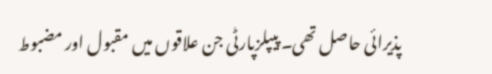پذیرائی حاصل تھی۔ پیپلزپارٹی جن علاقوں میں مقبول اور مضبوط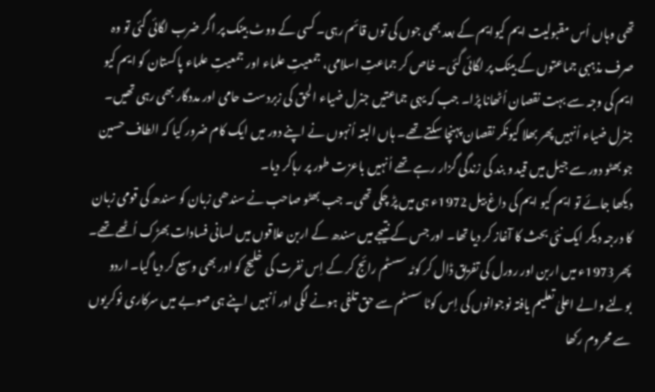تھی وہاں اُس مقبولیت ایم کیوایم کے بعد بھی جوں کی توں قائم رہی۔ کسی کے ووٹ بینک پر اگر ضرب لگائی گئی تو وہ صرف مذہبی جماعتوں کے بینک پر لگائی گئی۔ خاص کر جماعتِ اسلامی، جمعیتِ علماء اور جمعیتِ علماء پاکستان کو ایم کیو ایم کی وجہ سے بہت نقصان اُٹھانا پڑا۔ جب کہ یہی جماعتیں جنرل ضیاء الحق کی زبردست حامی اور مددگار بھی رہی تھیں۔ جنرل ضیاء اُنہیں پھر بھلا کیونکر نقصان پہنچا سکتے تھے۔ ہاں البتہ اُنہوں نے اپنے دور میں ایک کام ضرور کیا کہ الطاف حسین جو بھٹو دور سے جیل میں قید و بند کی زندگی گزار رہے تھے اُنہیں باعزت طور پر رہاکر دیا۔
دیکھا جائے تو ایم کیو ایم کی داغ بیل 1972ء ہی میں پڑ چکی تھی۔ جب بھٹو صاحب نے سندھی زبان کو سندھ کی قومی زبان کا درجہ دیکر ایک نئی بحث کا آغاز کر دیا تھا۔ اور جس کے نتیجے میں سندھ کے اربن علاقوں میں لسانی فسادات بھڑک اُٹھے تھے۔ پھر 1973ء میں اربن اور رورل کی تفریق ڈال کر کوٹہ سسٹم رائج کر کے اِس نفرت کی خلیج کو اور بھی وسیع کر دیا گیا۔ اردو بولنے والے اعلیٰ تعلیم یافتہ نوجوانوں کی اِس کوٹا سسٹم سے حق تلفی ہونے لگی اور اُنہیں اپنے ہی صوبے میں سرکاری نوکریوں سے محروم رکھا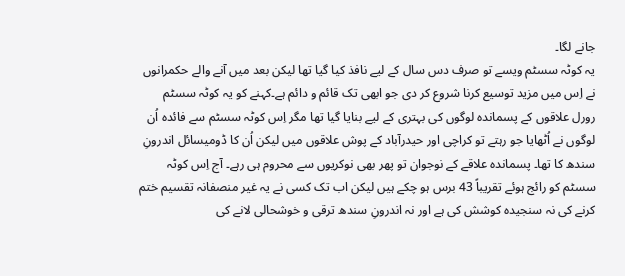جانے لگا۔
یہ کوٹہ سسٹم ویسے تو صرف دس سال کے لیے نافذ کیا گیا تھا لیکن بعد میں آنے والے حکمرانوں نے اِس میں مزید توسیع کرنا شروع کر دی جو ابھی تک قائم و دائم ہے۔کہنے کو یہ کوٹہ سسٹم رورل علاقوں کے پسماندہ لوگوں کی بہتری کے لیے بنایا گیا تھا مگر اِس کوٹہ سسٹم سے فائدہ اُن لوگوں نے اُٹھایا جو رہتے تو کراچی اور حیدرآباد کے پوش علاقوں میں لیکن اُن کا ڈومیسائل اندرونِ سندھ کا تھا۔ پسماندہ علاقے کے نوجوان تو پھر بھی نوکریوں سے محروم ہی رہے۔ آج اِس کوٹہ سسٹم کو رائج ہوئے تقریباً 43 برس ہو چکے ہیں لیکن اب تک کسی نے یہ غیر منصفانہ تقسیم ختم کرنے کی نہ سنجیدہ کوشش کی ہے اور نہ اندرونِ سندھ ترقی و خوشحالی لانے کی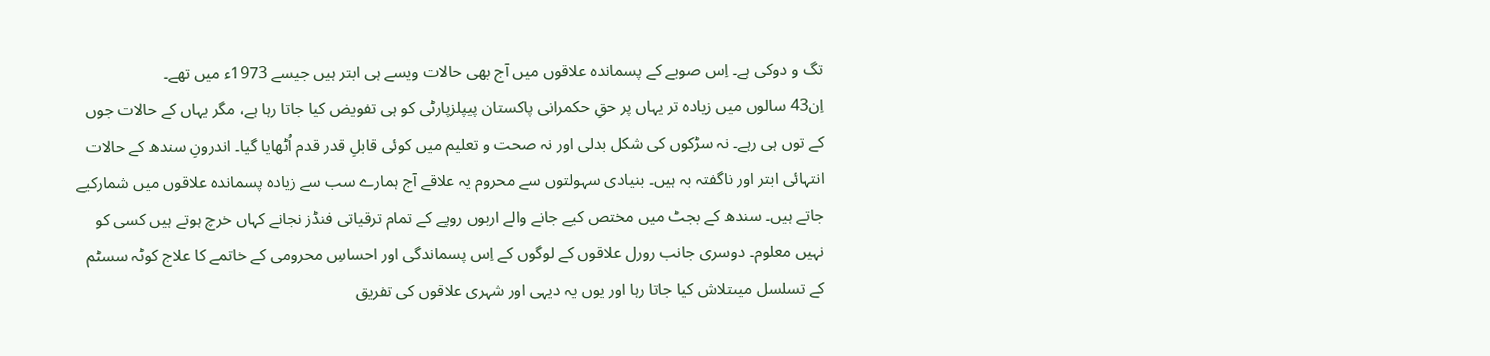تگ و دوکی ہے۔ اِس صوبے کے پسماندہ علاقوں میں آج بھی حالات ویسے ہی ابتر ہیں جیسے 1973ء میں تھے۔
اِن43 سالوں میں زیادہ تر یہاں پر حقِ حکمرانی پاکستان پیپلزپارٹی کو ہی تفویض کیا جاتا رہا ہے، مگر یہاں کے حالات جوں کے توں ہی رہے۔ نہ سڑکوں کی شکل بدلی اور نہ صحت و تعلیم میں کوئی قابلِ قدر قدم اُٹھایا گیا۔ اندرونِ سندھ کے حالات انتہائی ابتر اور ناگفتہ بہ ہیں۔ بنیادی سہولتوں سے محروم یہ علاقے آج ہمارے سب سے زیادہ پسماندہ علاقوں میں شمارکیے جاتے ہیں۔ سندھ کے بجٹ میں مختص کیے جانے والے اربوں روپے کے تمام ترقیاتی فنڈز نجانے کہاں خرچ ہوتے ہیں کسی کو نہیں معلوم۔ دوسری جانب رورل علاقوں کے لوگوں کے اِس پسماندگی اور احساسِ محرومی کے خاتمے کا علاج کوٹہ سسٹم کے تسلسل میںتلاش کیا جاتا رہا اور یوں یہ دیہی اور شہری علاقوں کی تفریق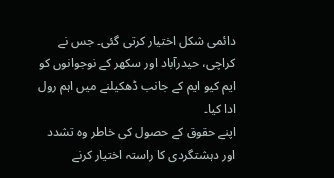دائمی شکل اختیار کرتی گئی۔ جس نے کراچی، حیدرآباد اور سکھر کے نوجوانوں کو ایم کیو ایم کے جانب ڈھکیلنے میں اہم رول ادا کیا۔
اپنے حقوق کے حصول کی خاطر وہ تشدد اور دہشتگردی کا راستہ اختیار کرنے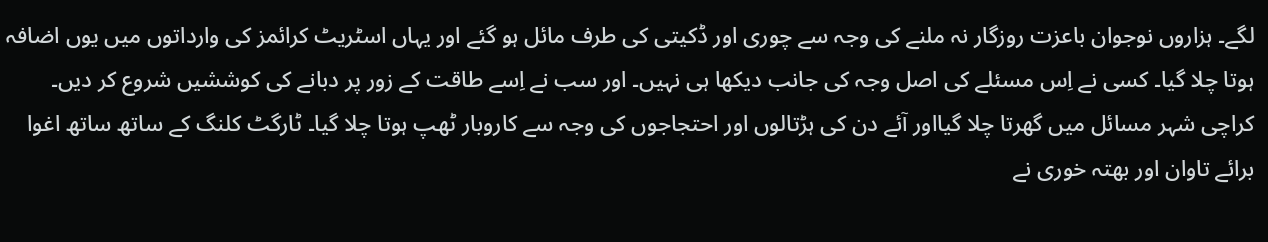لگے۔ ہزاروں نوجوان باعزت روزگار نہ ملنے کی وجہ سے چوری اور ڈکیتی کی طرف مائل ہو گئے اور یہاں اسٹریٹ کرائمز کی وارداتوں میں یوں اضافہ ہوتا چلا گیا۔ کسی نے اِس مسئلے کی اصل وجہ کی جانب دیکھا ہی نہیں۔ اور سب نے اِسے طاقت کے زور پر دبانے کی کوششیں شروع کر دیں۔ کراچی شہر مسائل میں گھرتا چلا گیااور آئے دن کی ہڑتالوں اور احتجاجوں کی وجہ سے کاروبار ٹھپ ہوتا چلا گیا۔ ٹارگٹ کلنگ کے ساتھ ساتھ اغوا برائے تاوان اور بھتہ خوری نے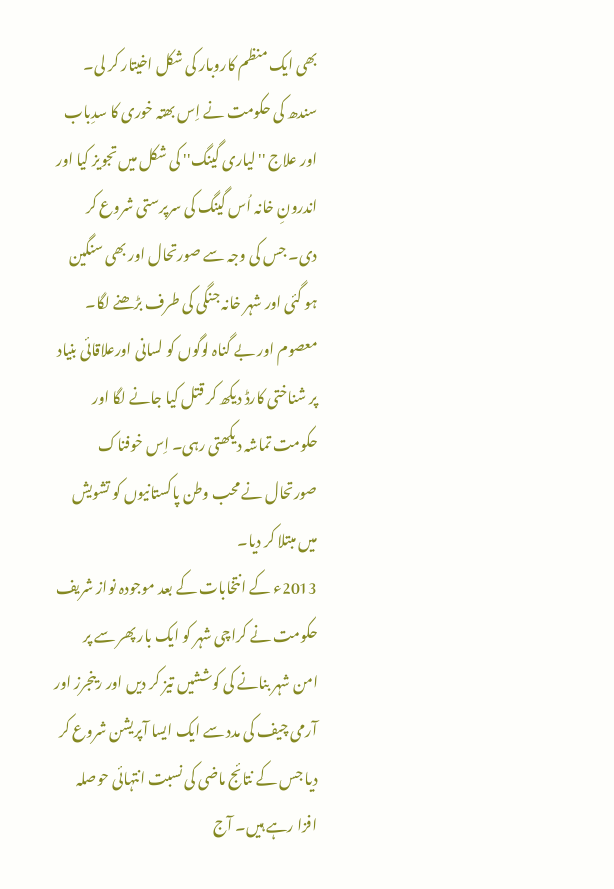بھی ایک منظم کاروبار کی شکل اخیتار کر لی۔ سندھ کی حکومت نے اِس بھتہ خوری کا سدِباب اور علاج ''لیاری گینگ'' کی شکل میں تجویز کیا اور اندرونِ خانہ اُس گینگ کی سرپرستی شروع کر دی۔ جس کی وجہ سے صورتحال اور بھی سنگین ہو گئی اور شہر خانہ جنگی کی طرف بڑھنے لگا۔ معصوم اور بے گناہ لوگوں کو لسانی اورعلاقائی بنیاد پر شناختی کارڈ دیکھ کر قتل کیا جانے لگا اور حکومت تماشہ دیکھتی رہی۔ اِس خوفناک صورتحال نے محب وطن پاکستانیوں کو تشویش میں مبتلا کر دیا۔
2013ء کے انتخابات کے بعد موجودہ نواز شریف حکومت نے کراچی شہر کو ایک بار پھر سے پر امن شہر بنانے کی کوششیں تیز کر دیں اور رینجرز اور آرمی چیف کی مدد سے ایک ایسا آپریشن شروع کر دیا جس کے نتائج ماضی کی نسبت انتہائی حوصلہ افزا رہے ہیں۔ آج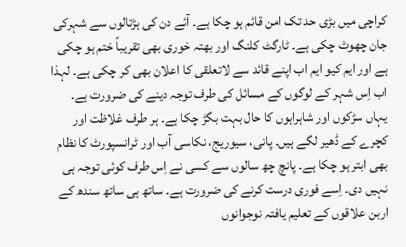کراچی میں بڑی حد تک امن قائم ہو چکا ہے۔ آئے دن کی ہڑتالوں سے شہرکی جان چھوٹ چکی ہے۔ ٹارگٹ کلنگ اور بھتہ خوری بھی تقریباً ختم ہو چکی ہے اور ایم کیو ایم اب اپنے قائد سے لاتعلقی کا اعلان بھی کر چکی ہے۔ لہذا اب اِس شہر کے لوگوں کے مسائل کی طرف توجہ دینے کی ضرورت ہے۔
یہاں سڑکوں اور شاہراہوں کا حال بہت بگڑ چکا ہے۔ ہر طرف غلاظت اور کچرے کے ڈھیر لگے ہیں۔ پانی، سیوریج، نکاسی آب اور ٹرانسپورٹ کا نظام بھی ابتر ہو چکا ہے۔ پانچ چھ سالوں سے کسی نے اِس طرف کوئی توجہ ہی نہیں دی۔ اِسے فوری درست کرنے کی ضرورت ہے۔ ساتھ ہی ساتھ سندھ کے اربن علاقوں کے تعلیم یافتہ نوجوانوں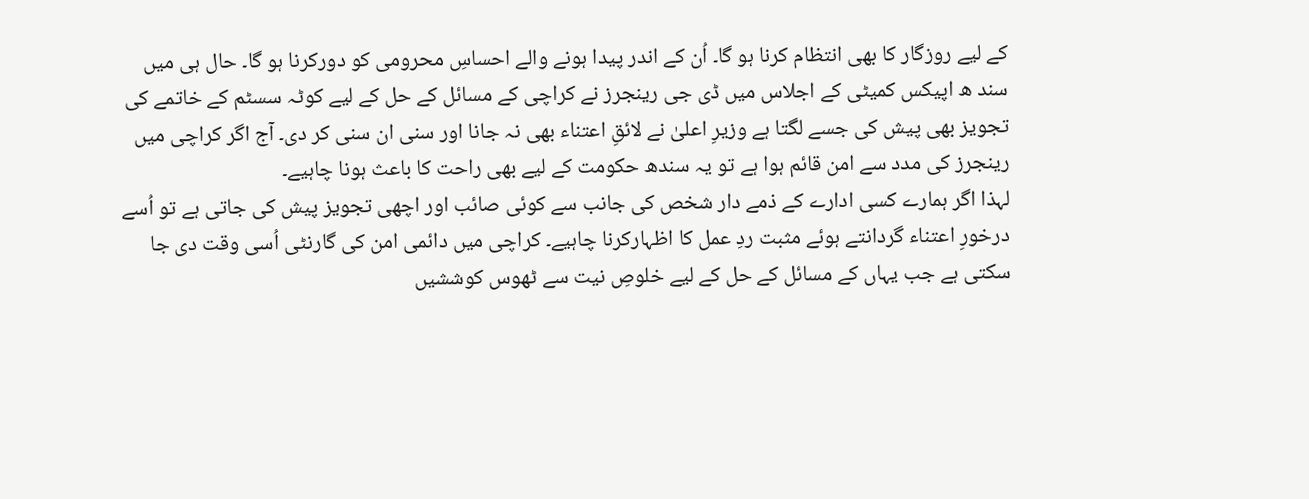کے لیے روزگار کا بھی انتظام کرنا ہو گا۔ اُن کے اندر پیدا ہونے والے احساسِ محرومی کو دورکرنا ہو گا۔ حال ہی میں سند ھ اپیکس کمیٹی کے اجلاس میں ڈی جی رینجرز نے کراچی کے مسائل کے حل کے لیے کوٹہ سسٹم کے خاتمے کی تجویز بھی پیش کی جسے لگتا ہے وزیرِ اعلیٰ نے لائقِ اعتناء بھی نہ جانا اور سنی ان سنی کر دی۔ آج اگر کراچی میں رینجرز کی مدد سے امن قائم ہوا ہے تو یہ سندھ حکومت کے لیے بھی راحت کا باعث ہونا چاہیے۔
لہذا اگر ہمارے کسی ادارے کے ذمے دار شخص کی جانب سے کوئی صائب اور اچھی تجویز پیش کی جاتی ہے تو اُسے درخورِ اعتناء گردانتے ہوئے مثبت ردِ عمل کا اظہارکرنا چاہیے۔ کراچی میں دائمی امن کی گارنٹی اُسی وقت دی جا سکتی ہے جب یہاں کے مسائل کے حل کے لیے خلوصِ نیت سے ٹھوس کوششیں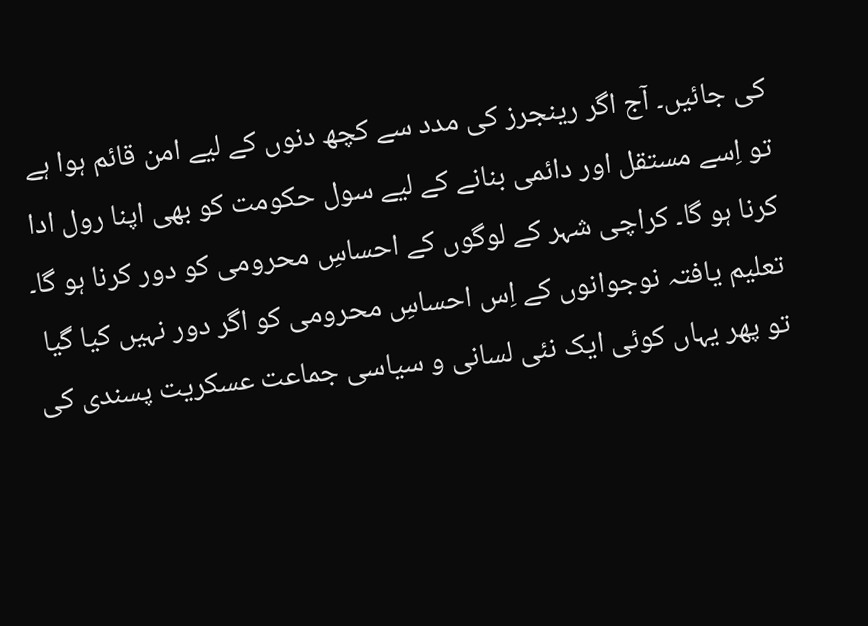کی جائیں۔ آج اگر رینجرز کی مدد سے کچھ دنوں کے لیے امن قائم ہوا ہے تو اِسے مستقل اور دائمی بنانے کے لیے سول حکومت کو بھی اپنا رول ادا کرنا ہو گا۔ کراچی شہر کے لوگوں کے احساسِ محرومی کو دور کرنا ہو گا۔ تعلیم یافتہ نوجوانوں کے اِس احساسِ محرومی کو اگر دور نہیں کیا گیا تو پھر یہاں کوئی ایک نئی لسانی و سیاسی جماعت عسکریت پسندی کی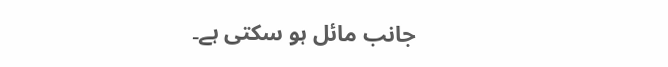جانب مائل ہو سکتی ہے۔